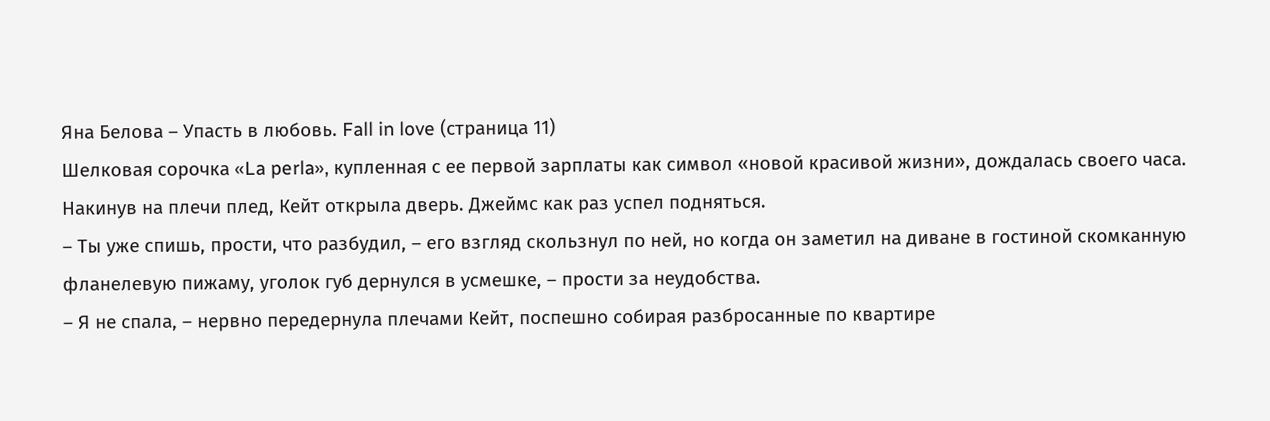Яна Белова – Упасть в любовь. Fall in love (страница 11)
Шелковая сорочка «La perla», купленная с ее первой зарплаты как символ «новой красивой жизни», дождалась своего часа. Накинув на плечи плед, Кейт открыла дверь. Джеймс как раз успел подняться.
– Ты уже спишь, прости, что разбудил, – его взгляд скользнул по ней, но когда он заметил на диване в гостиной скомканную фланелевую пижаму, уголок губ дернулся в усмешке, – прости за неудобства.
– Я не спала, – нервно передернула плечами Кейт, поспешно собирая разбросанные по квартире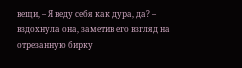вещи, – Я веду себя как дура, да? – вздохнула она, заметив его взгляд на отрезанную бирку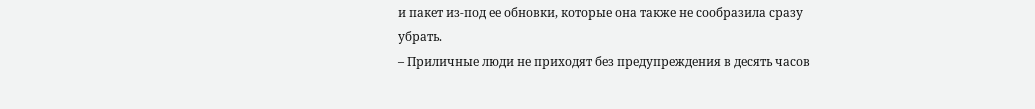и пакет из-под ее обновки, которые она также не сообразила сразу убрать.
– Приличные люди не приходят без предупреждения в десять часов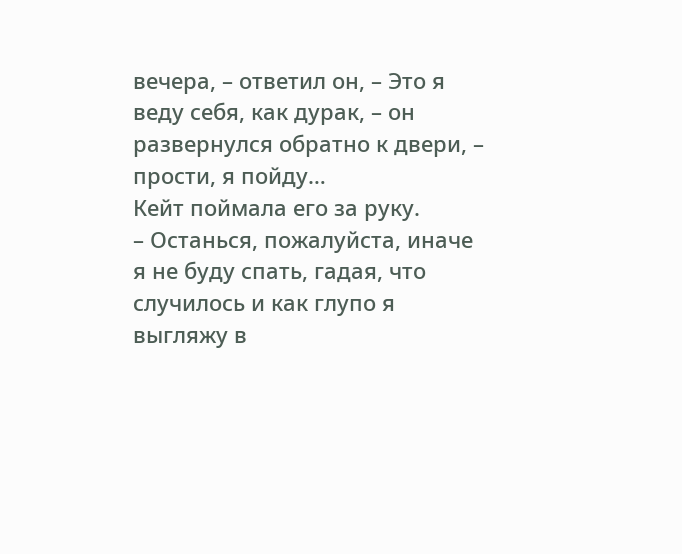вечера, – ответил он, – Это я веду себя, как дурак, – он развернулся обратно к двери, – прости, я пойду…
Кейт поймала его за руку.
– Останься, пожалуйста, иначе я не буду спать, гадая, что случилось и как глупо я выгляжу в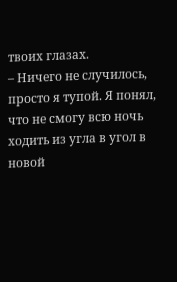твоих глазах.
– Ничего не случилось, просто я тупой. Я понял, что не смогу всю ночь ходить из угла в угол в новой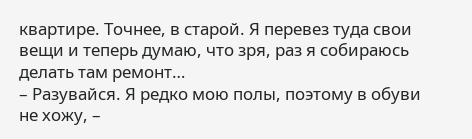квартире. Точнее, в старой. Я перевез туда свои вещи и теперь думаю, что зря, раз я собираюсь делать там ремонт…
– Разувайся. Я редко мою полы, поэтому в обуви не хожу, –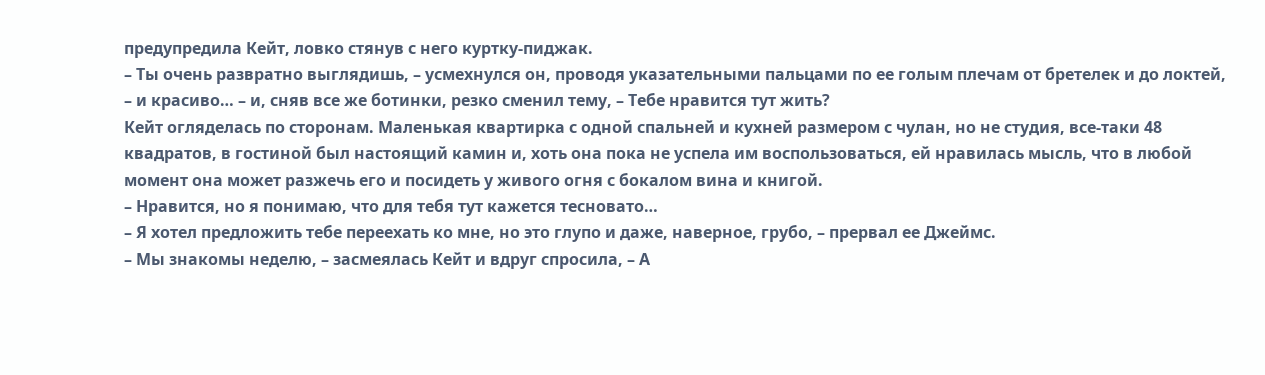предупредила Кейт, ловко стянув с него куртку-пиджак.
– Ты очень развратно выглядишь, – усмехнулся он, проводя указательными пальцами по ее голым плечам от бретелек и до локтей, – и красиво… – и, сняв все же ботинки, резко сменил тему, – Тебе нравится тут жить?
Кейт огляделась по сторонам. Маленькая квартирка с одной спальней и кухней размером с чулан, но не студия, все-таки 48 квадратов, в гостиной был настоящий камин и, хоть она пока не успела им воспользоваться, ей нравилась мысль, что в любой момент она может разжечь его и посидеть у живого огня с бокалом вина и книгой.
– Нравится, но я понимаю, что для тебя тут кажется тесновато…
– Я хотел предложить тебе переехать ко мне, но это глупо и даже, наверное, грубо, – прервал ее Джеймс.
– Мы знакомы неделю, – засмеялась Кейт и вдруг спросила, – А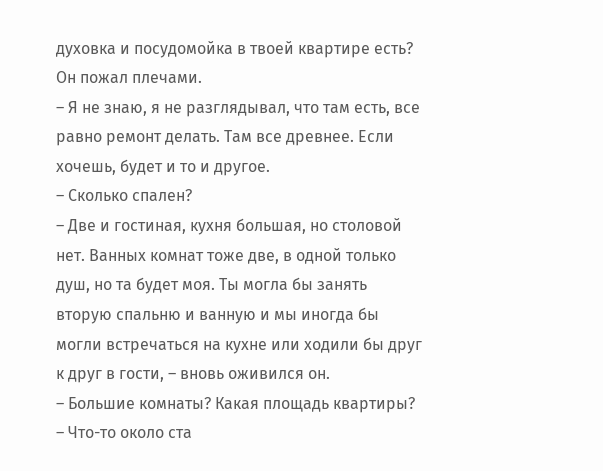духовка и посудомойка в твоей квартире есть?
Он пожал плечами.
– Я не знаю, я не разглядывал, что там есть, все равно ремонт делать. Там все древнее. Если хочешь, будет и то и другое.
– Сколько спален?
– Две и гостиная, кухня большая, но столовой нет. Ванных комнат тоже две, в одной только душ, но та будет моя. Ты могла бы занять вторую спальню и ванную и мы иногда бы могли встречаться на кухне или ходили бы друг к друг в гости, – вновь оживился он.
– Большие комнаты? Какая площадь квартиры?
– Что-то около ста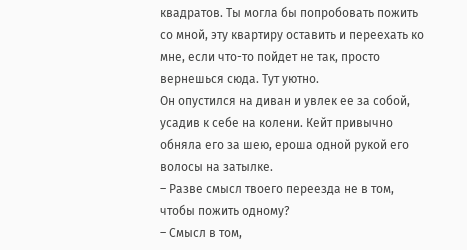квадратов. Ты могла бы попробовать пожить со мной, эту квартиру оставить и переехать ко мне, если что-то пойдет не так, просто вернешься сюда. Тут уютно.
Он опустился на диван и увлек ее за собой, усадив к себе на колени. Кейт привычно обняла его за шею, ероша одной рукой его волосы на затылке.
– Разве смысл твоего переезда не в том, чтобы пожить одному?
– Смысл в том,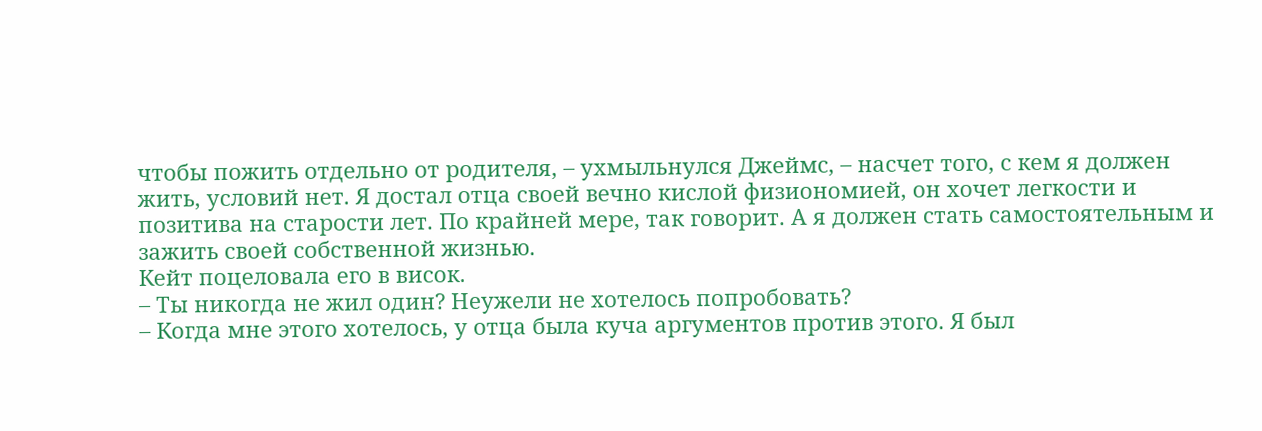чтобы пожить отдельно от родителя, – ухмыльнулся Джеймс, – насчет того, с кем я должен жить, условий нет. Я достал отца своей вечно кислой физиономией, он хочет легкости и позитива на старости лет. По крайней мере, так говорит. А я должен стать самостоятельным и зажить своей собственной жизнью.
Кейт поцеловала его в висок.
– Ты никогда не жил один? Неужели не хотелось попробовать?
– Когда мне этого хотелось, у отца была куча аргументов против этого. Я был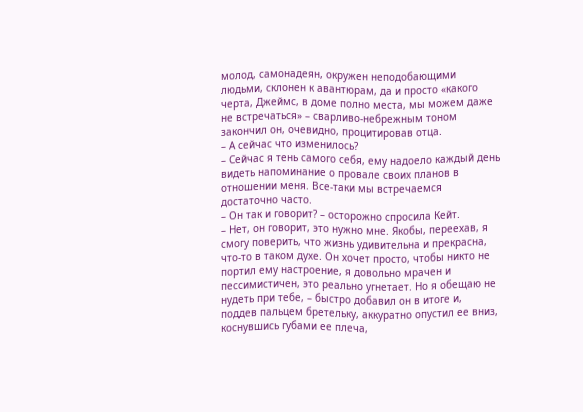молод, самонадеян, окружен неподобающими людьми, склонен к авантюрам, да и просто «какого черта, Джеймс, в доме полно места, мы можем даже не встречаться» – сварливо-небрежным тоном закончил он, очевидно, процитировав отца.
– А сейчас что изменилось?
– Сейчас я тень самого себя, ему надоело каждый день видеть напоминание о провале своих планов в отношении меня. Все-таки мы встречаемся достаточно часто.
– Он так и говорит? – осторожно спросила Кейт.
– Нет, он говорит, это нужно мне. Якобы, переехав, я смогу поверить, что жизнь удивительна и прекрасна, что-то в таком духе. Он хочет просто, чтобы никто не портил ему настроение, я довольно мрачен и пессимистичен, это реально угнетает. Но я обещаю не нудеть при тебе, – быстро добавил он в итоге и, поддев пальцем бретельку, аккуратно опустил ее вниз, коснувшись губами ее плеча,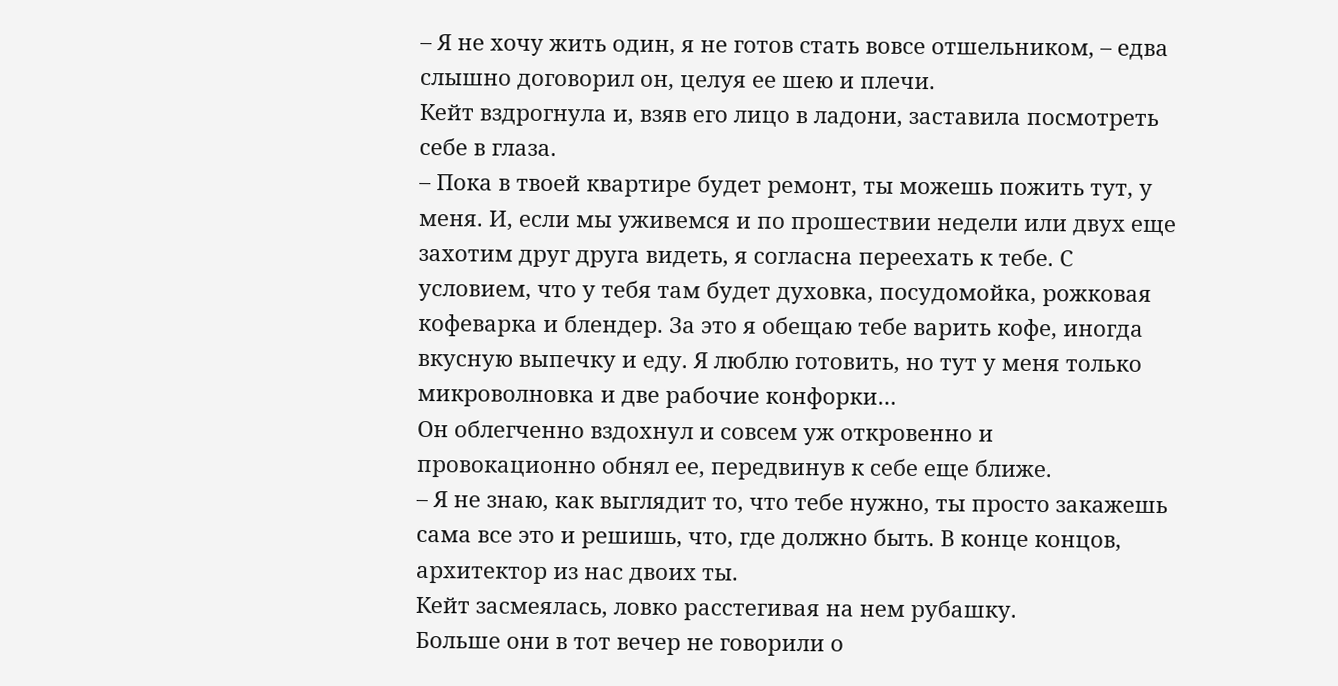– Я не хочу жить один, я не готов стать вовсе отшельником, – едва слышно договорил он, целуя ее шею и плечи.
Кейт вздрогнула и, взяв его лицо в ладони, заставила посмотреть себе в глаза.
– Пока в твоей квартире будет ремонт, ты можешь пожить тут, у меня. И, если мы уживемся и по прошествии недели или двух еще захотим друг друга видеть, я согласна переехать к тебе. С условием, что у тебя там будет духовка, посудомойка, рожковая кофеварка и блендер. За это я обещаю тебе варить кофе, иногда вкусную выпечку и еду. Я люблю готовить, но тут у меня только микроволновка и две рабочие конфорки…
Он облегченно вздохнул и совсем уж откровенно и провокационно обнял ее, передвинув к себе еще ближе.
– Я не знаю, как выглядит то, что тебе нужно, ты просто закажешь сама все это и решишь, что, где должно быть. В конце концов, архитектор из нас двоих ты.
Кейт засмеялась, ловко расстегивая на нем рубашку.
Больше они в тот вечер не говорили о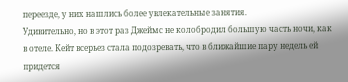переезде, у них нашлись более увлекательные занятия.
Удивительно, но в этот раз Джеймс не колобродил большую часть ночи, как в отеле. Кейт всерьез стала подозревать, что в ближайшие пару недель ей придется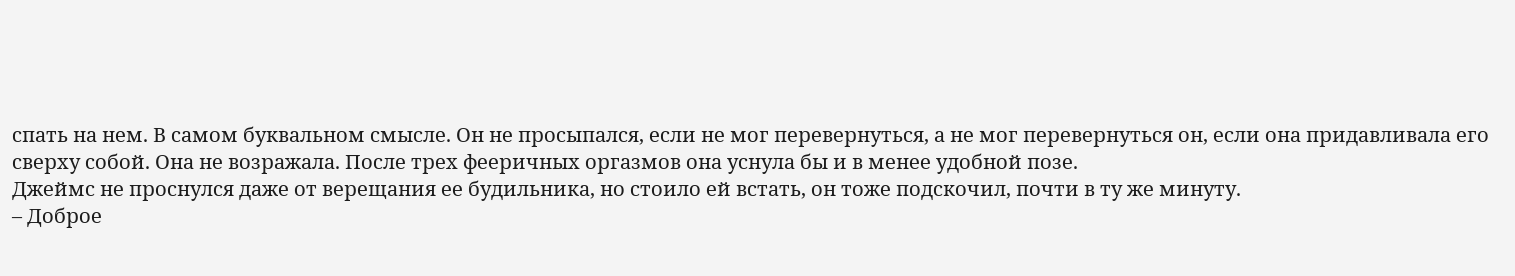спать на нем. В самом буквальном смысле. Он не просыпался, если не мог перевернуться, а не мог перевернуться он, если она придавливала его сверху собой. Она не возражала. После трех фееричных оргазмов она уснула бы и в менее удобной позе.
Джеймс не проснулся даже от верещания ее будильника, но стоило ей встать, он тоже подскочил, почти в ту же минуту.
– Доброе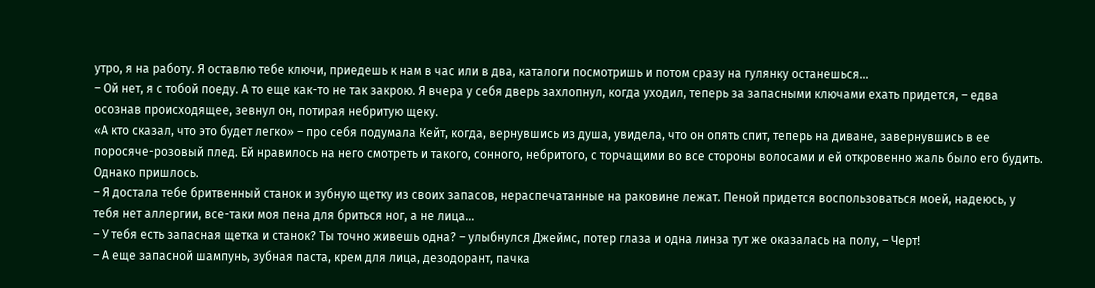утро, я на работу. Я оставлю тебе ключи, приедешь к нам в час или в два, каталоги посмотришь и потом сразу на гулянку останешься…
– Ой нет, я с тобой поеду. А то еще как-то не так закрою. Я вчера у себя дверь захлопнул, когда уходил, теперь за запасными ключами ехать придется, – едва осознав происходящее, зевнул он, потирая небритую щеку.
«А кто сказал, что это будет легко» – про себя подумала Кейт, когда, вернувшись из душа, увидела, что он опять спит, теперь на диване, завернувшись в ее поросяче-розовый плед. Ей нравилось на него смотреть и такого, сонного, небритого, с торчащими во все стороны волосами и ей откровенно жаль было его будить. Однако пришлось.
– Я достала тебе бритвенный станок и зубную щетку из своих запасов, нераспечатанные на раковине лежат. Пеной придется воспользоваться моей, надеюсь, у тебя нет аллергии, все-таки моя пена для бриться ног, а не лица…
– У тебя есть запасная щетка и станок? Ты точно живешь одна? – улыбнулся Джеймс, потер глаза и одна линза тут же оказалась на полу, – Черт!
– А еще запасной шампунь, зубная паста, крем для лица, дезодорант, пачка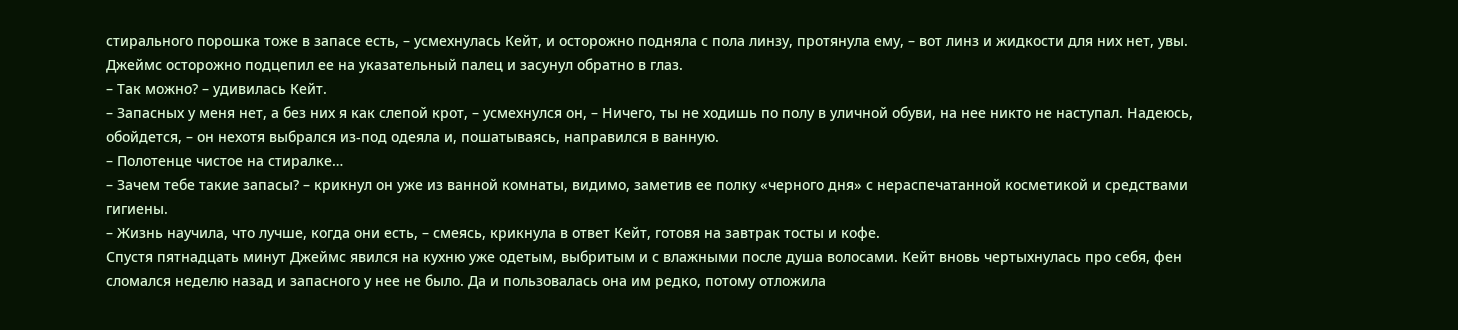стирального порошка тоже в запасе есть, – усмехнулась Кейт, и осторожно подняла с пола линзу, протянула ему, – вот линз и жидкости для них нет, увы.
Джеймс осторожно подцепил ее на указательный палец и засунул обратно в глаз.
– Так можно? – удивилась Кейт.
– Запасных у меня нет, а без них я как слепой крот, – усмехнулся он, – Ничего, ты не ходишь по полу в уличной обуви, на нее никто не наступал. Надеюсь, обойдется, – он нехотя выбрался из-под одеяла и, пошатываясь, направился в ванную.
– Полотенце чистое на стиралке…
– Зачем тебе такие запасы? – крикнул он уже из ванной комнаты, видимо, заметив ее полку «черного дня» с нераспечатанной косметикой и средствами гигиены.
– Жизнь научила, что лучше, когда они есть, – смеясь, крикнула в ответ Кейт, готовя на завтрак тосты и кофе.
Спустя пятнадцать минут Джеймс явился на кухню уже одетым, выбритым и с влажными после душа волосами. Кейт вновь чертыхнулась про себя, фен сломался неделю назад и запасного у нее не было. Да и пользовалась она им редко, потому отложила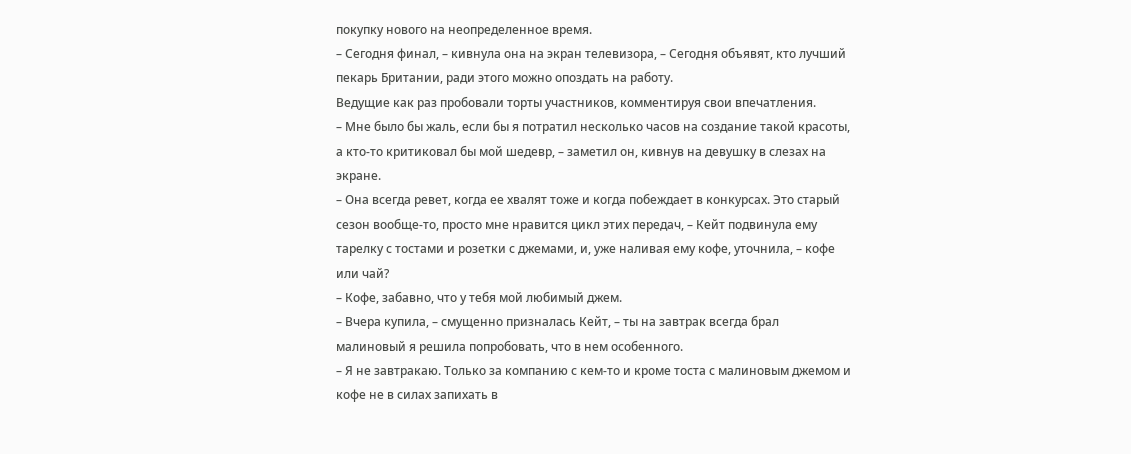покупку нового на неопределенное время.
– Сегодня финал, – кивнула она на экран телевизора, – Сегодня объявят, кто лучший пекарь Британии, ради этого можно опоздать на работу.
Ведущие как раз пробовали торты участников, комментируя свои впечатления.
– Мне было бы жаль, если бы я потратил несколько часов на создание такой красоты, а кто-то критиковал бы мой шедевр, – заметил он, кивнув на девушку в слезах на экране.
– Она всегда ревет, когда ее хвалят тоже и когда побеждает в конкурсах. Это старый сезон вообще-то, просто мне нравится цикл этих передач, – Кейт подвинула ему тарелку с тостами и розетки с джемами, и, уже наливая ему кофе, уточнила, – кофе или чай?
– Кофе, забавно, что у тебя мой любимый джем.
– Вчера купила, – смущенно призналась Кейт, – ты на завтрак всегда брал малиновый я решила попробовать, что в нем особенного.
– Я не завтракаю. Только за компанию с кем-то и кроме тоста с малиновым джемом и кофе не в силах запихать в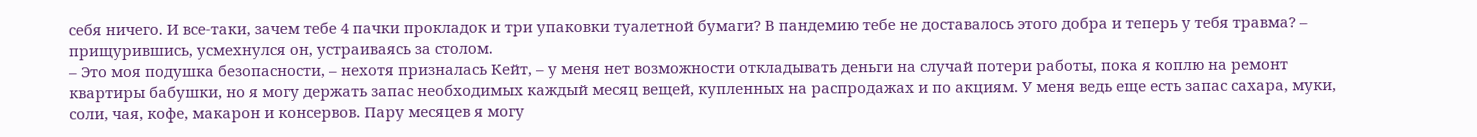себя ничего. И все-таки, зачем тебе 4 пачки прокладок и три упаковки туалетной бумаги? В пандемию тебе не доставалось этого добра и теперь у тебя травма? – прищурившись, усмехнулся он, устраиваясь за столом.
– Это моя подушка безопасности, – нехотя призналась Кейт, – у меня нет возможности откладывать деньги на случай потери работы, пока я коплю на ремонт квартиры бабушки, но я могу держать запас необходимых каждый месяц вещей, купленных на распродажах и по акциям. У меня ведь еще есть запас сахара, муки, соли, чая, кофе, макарон и консервов. Пару месяцев я могу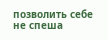позволить себе не спеша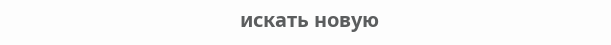искать новую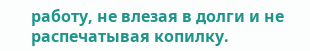работу, не влезая в долги и не распечатывая копилку.